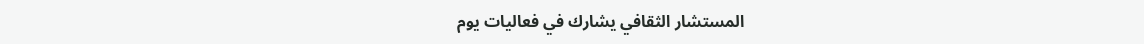المستشار الثقافي يشارك في فعاليات يوم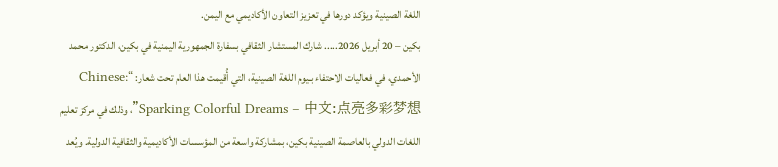اللغة الصينية ويؤكد دورها في تعزيز التعاون الأكاديمي مع اليمن.
بكين – 20 أبريل 2026..... شارك المستشار الثقافي بسفارة الجمهورية اليمنية في بكين، الدكتور محمد الأحمدي، في فعاليات الاحتفاء بـيوم اللغة الصينية، التي أُقيمت هذا العام تحت شعار: “Chinese: Sparking Colorful Dreams – 中文:点亮多彩梦想”، وذلك في مركز تعليم اللغات الدولي بالعاصمة الصينية بكين، بمشاركة واسعة من المؤسسات الأكاديمية والثقافية الدولية. ويُعد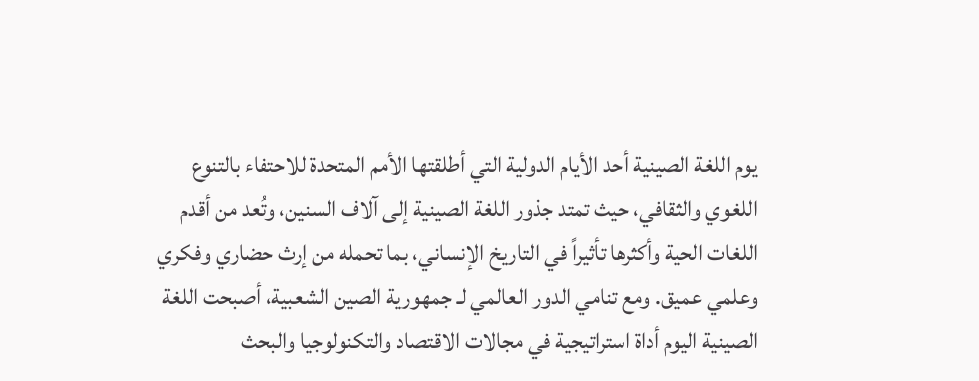يوم اللغة الصينية أحد الأيام الدولية التي أطلقتها الأمم المتحدة للاحتفاء بالتنوع اللغوي والثقافي، حيث تمتد جذور اللغة الصينية إلى آلاف السنين، وتُعد من أقدم اللغات الحية وأكثرها تأثيراً في التاريخ الإنساني، بما تحمله من إرث حضاري وفكري وعلمي عميق. ومع تنامي الدور العالمي لـ جمهورية الصين الشعبية، أصبحت اللغة الصينية اليوم أداة استراتيجية في مجالات الاقتصاد والتكنولوجيا والبحث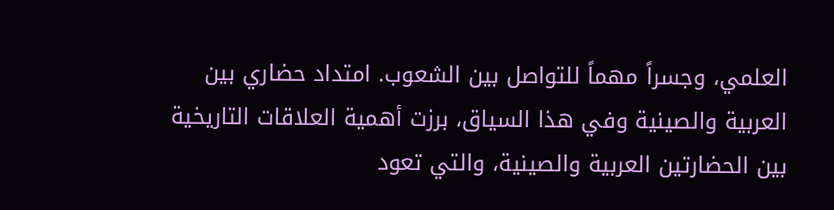العلمي، وجسراً مهماً للتواصل بين الشعوب. امتداد حضاري بين العربية والصينية وفي هذا السياق، برزت أهمية العلاقات التاريخية بين الحضارتين العربية والصينية، والتي تعود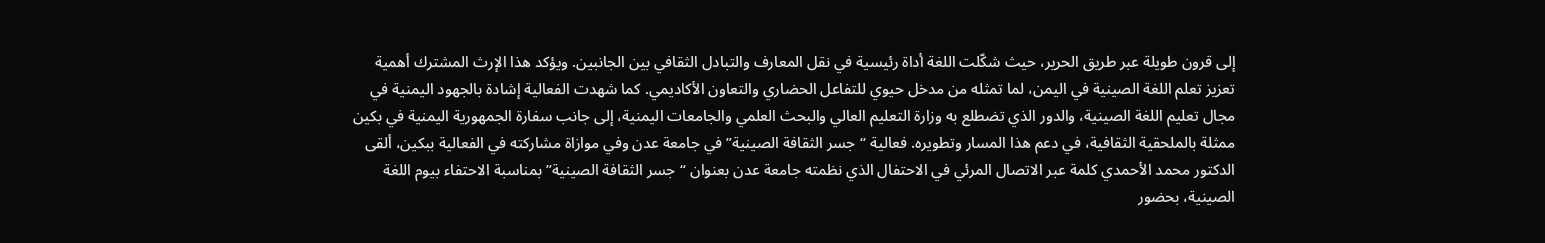إلى قرون طويلة عبر طريق الحرير، حيث شكّلت اللغة أداة رئيسية في نقل المعارف والتبادل الثقافي بين الجانبين. ويؤكد هذا الإرث المشترك أهمية تعزيز تعلم اللغة الصينية في اليمن، لما تمثله من مدخل حيوي للتفاعل الحضاري والتعاون الأكاديمي. كما شهدت الفعالية إشادة بالجهود اليمنية في مجال تعليم اللغة الصينية، والدور الذي تضطلع به وزارة التعليم العالي والبحث العلمي والجامعات اليمنية، إلى جانب سفارة الجمهورية اليمنية في بكين ممثلة بالملحقية الثقافية، في دعم هذا المسار وتطويره. فعالية “جسر الثقافة الصينية” في جامعة عدن وفي موازاة مشاركته في الفعالية ببكين، ألقى الدكتور محمد الأحمدي كلمة عبر الاتصال المرئي في الاحتفال الذي نظمته جامعة عدن بعنوان “جسر الثقافة الصينية” بمناسبة الاحتفاء بيوم اللغة الصينية، بحضور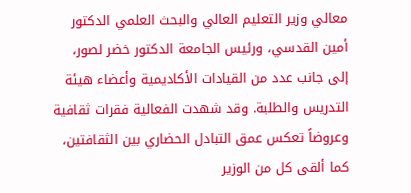معالي وزير التعليم العالي والبحث العلمي الدكتور أمين القدسي، ورئيس الجامعة الدكتور خضر لصور، إلى جانب عدد من القيادات الأكاديمية وأعضاء هيئة التدريس والطلبة. وقد شهدت الفعالية فقرات ثقافية وعروضاً تعكس عمق التبادل الحضاري بين الثقافتين، كما ألقى كل من الوزير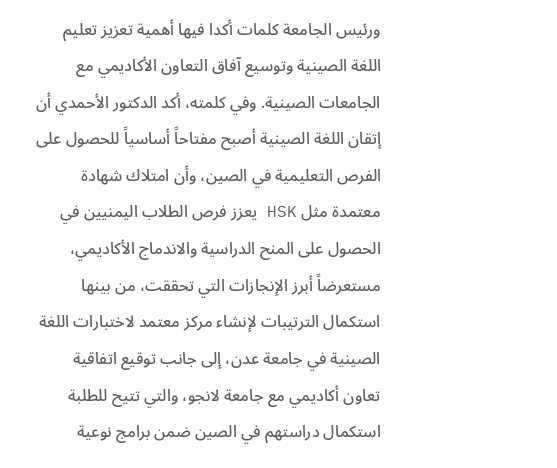ورئيس الجامعة كلمات أكدا فيها أهمية تعزيز تعليم اللغة الصينية وتوسيع آفاق التعاون الأكاديمي مع الجامعات الصينية. وفي كلمته، أكد الدكتور الأحمدي أن إتقان اللغة الصينية أصبح مفتاحاً أساسياً للحصول على الفرص التعليمية في الصين، وأن امتلاك شهادة معتمدة مثل HSK يعزز فرص الطلاب اليمنيين في الحصول على المنح الدراسية والاندماج الأكاديمي، مستعرضاً أبرز الإنجازات التي تحققت، من بينها استكمال الترتيبات لإنشاء مركز معتمد لاختبارات اللغة الصينية في جامعة عدن، إلى جانب توقيع اتفاقية تعاون أكاديمي مع جامعة لانجو، والتي تتيح للطلبة استكمال دراستهم في الصين ضمن برامج نوعية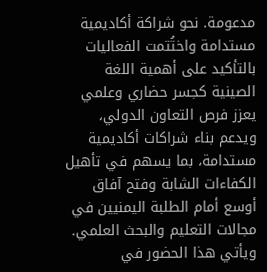مدعومة. نحو شراكة أكاديمية مستدامة واختُتمت الفعاليات بالتأكيد على أهمية اللغة الصينية كجسر حضاري وعلمي يعزز فرص التعاون الدولي، ويدعم بناء شراكات أكاديمية مستدامة، بما يسهم في تأهيل الكفاءات الشابة وفتح آفاق أوسع أمام الطلبة اليمنيين في مجالات التعليم والبحث العلمي. ويأتي هذا الحضور في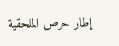إطار حرص الملحقية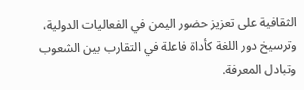الثقافية على تعزيز حضور اليمن في الفعاليات الدولية، وترسيخ دور اللغة كأداة فاعلة في التقارب بين الشعوب وتبادل المعرفة.